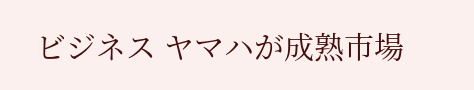ビジネス ヤマハが成熟市場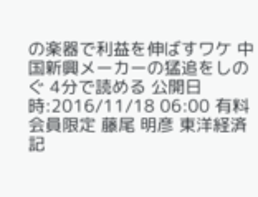の楽器で利益を伸ばすワケ 中国新興メーカーの猛追をしのぐ 4分で読める 公開日時:2016/11/18 06:00 有料会員限定 藤尾 明彦 東洋経済 記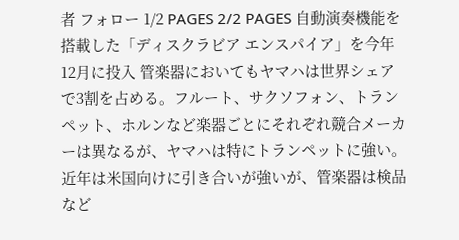者 フォロー 1/2 PAGES 2/2 PAGES 自動演奏機能を搭載した「ディスクラビア エンスパイア」を今年12月に投入 管楽器においてもヤマハは世界シェアで3割を占める。フルート、サクソフォン、トランペット、ホルンなど楽器ごとにそれぞれ競合メーカーは異なるが、ヤマハは特にトランペットに強い。近年は米国向けに引き合いが強いが、管楽器は検品など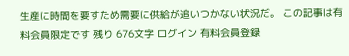生産に時間を要すため需要に供給が追いつかない状況だ。 この記事は有料会員限定です 残り 676文字 ログイン 有料会員登録